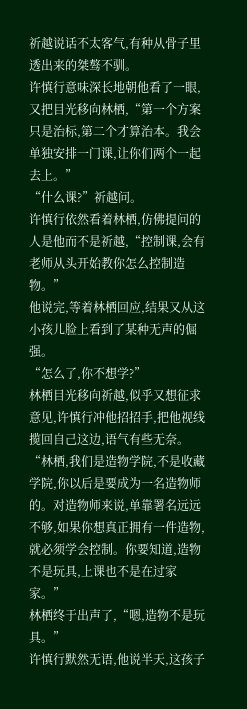祈越说话不太客气,有种从骨子里透出来的桀骜不驯。
许慎行意味深长地朝他看了一眼,又把目光移向林栖,“第一个方案只是治标,第二个才算治本。我会单独安排一门课,让你们两个一起去上。”
“什么课?”祈越问。
许慎行依然看着林栖,仿佛提问的人是他而不是祈越,“控制课,会有老师从头开始教你怎么控制造物。”
他说完,等着林栖回应,结果又从这小孩儿脸上看到了某种无声的倔强。
“怎么了,你不想学?”
林栖目光移向祈越,似乎又想征求意见,许慎行冲他招招手,把他视线揽回自己这边,语气有些无奈。
“林栖,我们是造物学院,不是收藏学院,你以后是要成为一名造物师的。对造物师来说,单靠署名远远不够,如果你想真正拥有一件造物,就必须学会控制。你要知道,造物不是玩具,上课也不是在过家家。”
林栖终于出声了,“嗯,造物不是玩具。”
许慎行默然无语,他说半天,这孩子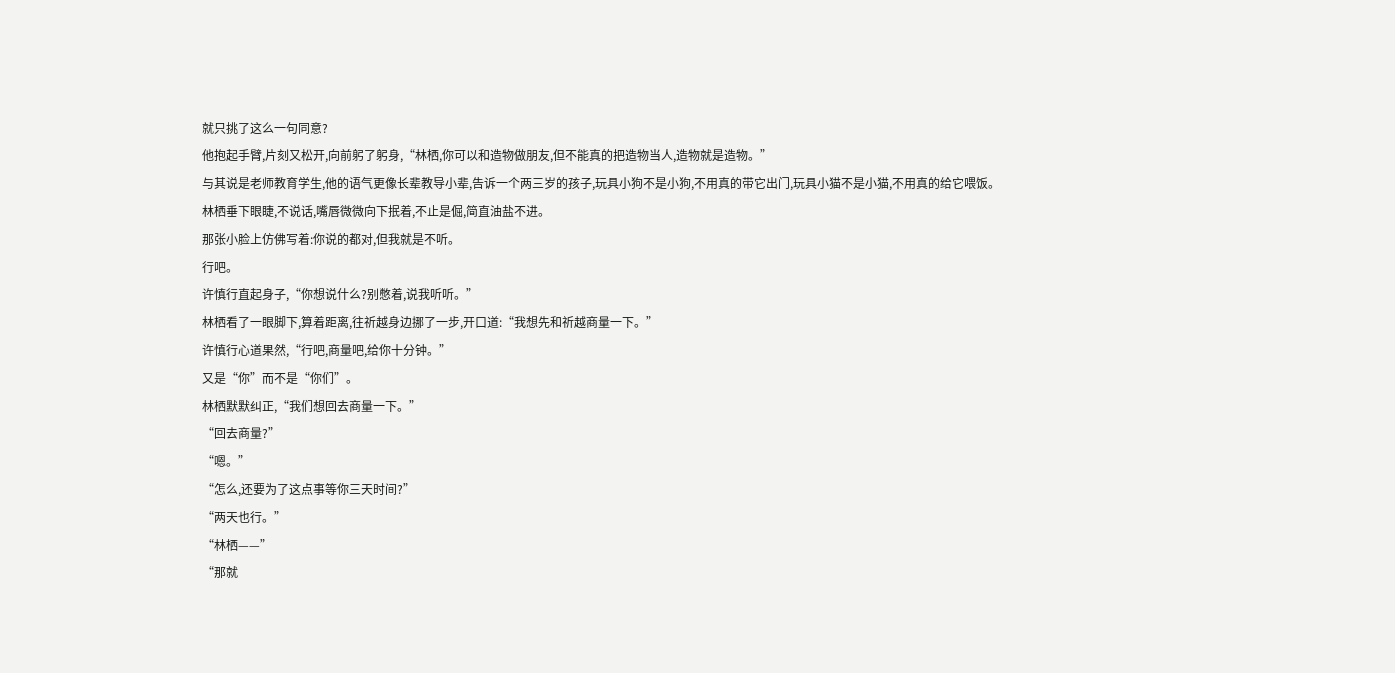就只挑了这么一句同意?
他抱起手臂,片刻又松开,向前躬了躬身,“林栖,你可以和造物做朋友,但不能真的把造物当人,造物就是造物。”
与其说是老师教育学生,他的语气更像长辈教导小辈,告诉一个两三岁的孩子,玩具小狗不是小狗,不用真的带它出门,玩具小猫不是小猫,不用真的给它喂饭。
林栖垂下眼睫,不说话,嘴唇微微向下抿着,不止是倔,简直油盐不进。
那张小脸上仿佛写着:你说的都对,但我就是不听。
行吧。
许慎行直起身子,“你想说什么?别憋着,说我听听。”
林栖看了一眼脚下,算着距离,往祈越身边挪了一步,开口道:“我想先和祈越商量一下。”
许慎行心道果然,“行吧,商量吧,给你十分钟。”
又是“你”而不是“你们”。
林栖默默纠正,“我们想回去商量一下。”
“回去商量?”
“嗯。”
“怎么,还要为了这点事等你三天时间?”
“两天也行。”
“林栖——”
“那就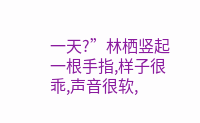一天?”林栖竖起一根手指,样子很乖,声音很软,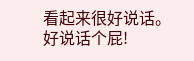看起来很好说话。
好说话个屁!